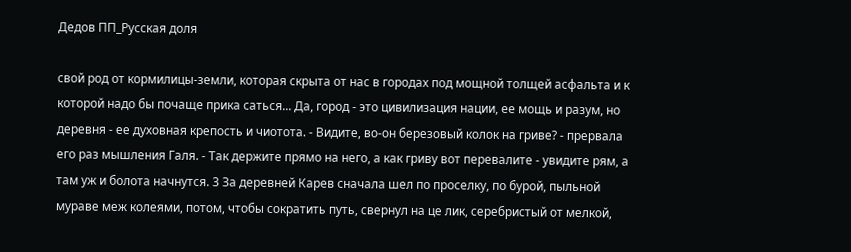Дедов ПП_Русская доля

свой род от кормилицы-земли, которая скрыта от нас в городах под мощной толщей асфальта и к которой надо бы почаще прика саться... Да, город - это цивилизация нации, ее мощь и разум, но деревня - ее духовная крепость и чиотота. - Видите, во-он березовый колок на гриве? - прервала его раз мышления Галя. - Так держите прямо на него, а как гриву вот перевалите - увидите рям, а там уж и болота начнутся. 3 За деревней Карев сначала шел по проселку, по бурой, пыльной мураве меж колеями, потом, чтобы сократить путь, свернул на це лик, серебристый от мелкой,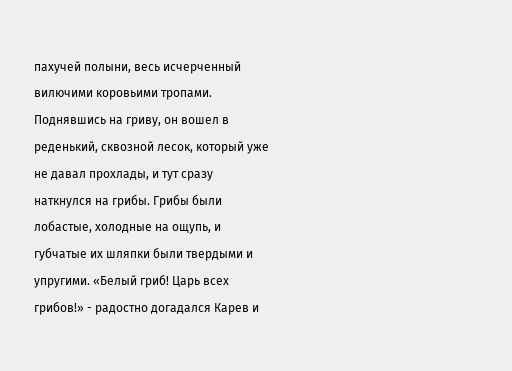пахучей полыни, весь исчерченный вилючими коровьими тропами. Поднявшись на гриву, он вошел в реденький, сквозной лесок, который уже не давал прохлады, и тут сразу наткнулся на грибы. Грибы были лобастые, холодные на ощупь, и губчатые их шляпки были твердыми и упругими. «Белый гриб! Царь всех грибов!» - радостно догадался Карев и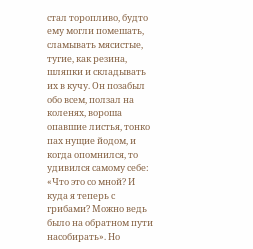стал торопливо, будто ему могли помешать, сламывать мясистые, тугие, как резина, шляпки и складывать их в кучу. Он позабыл обо всем, ползал на коленях, вороша опавшие листья, тонко пах нущие йодом, и когда опомнился, то удивился самому себе: «Что это со мной? И куда я теперь с грибами? Можно ведь было на обратном пути насобирать». Но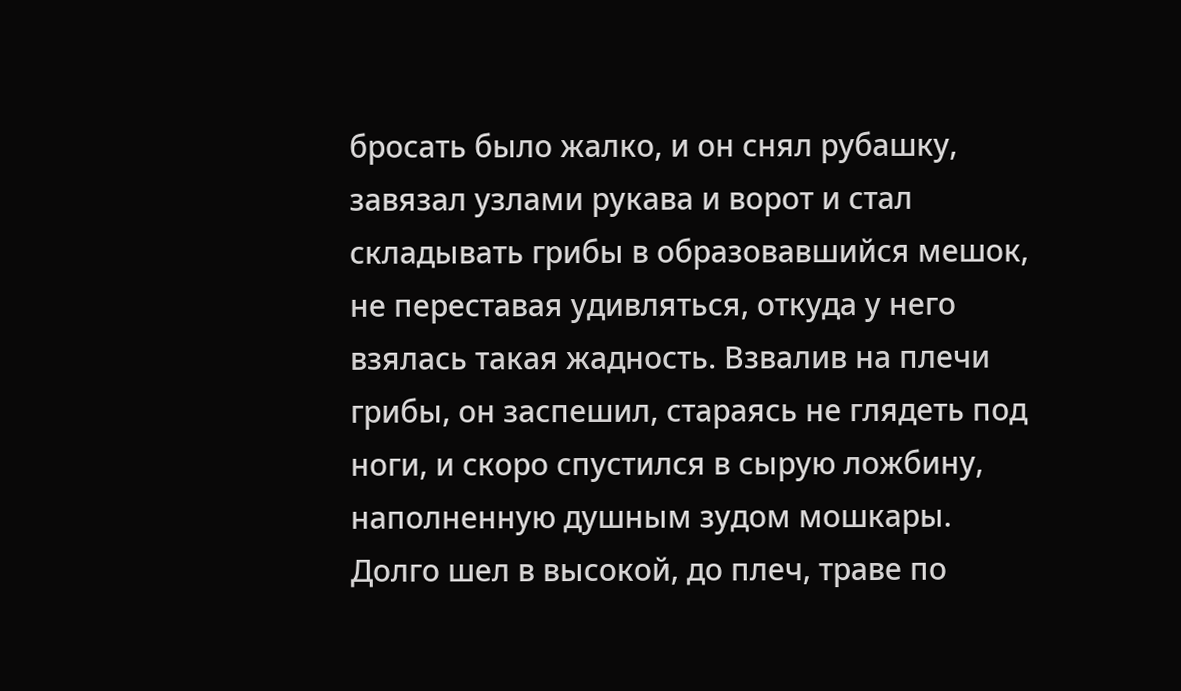бросать было жалко, и он снял рубашку, завязал узлами рукава и ворот и стал складывать грибы в образовавшийся мешок, не переставая удивляться, откуда у него взялась такая жадность. Взвалив на плечи грибы, он заспешил, стараясь не глядеть под ноги, и скоро спустился в сырую ложбину, наполненную душным зудом мошкары. Долго шел в высокой, до плеч, траве по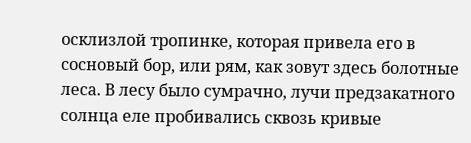осклизлой тропинке, которая привела его в сосновый бор, или рям, как зовут здесь болотные леса. В лесу было сумрачно, лучи предзакатного солнца еле пробивались сквозь кривые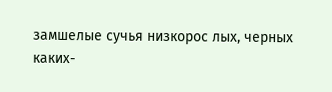замшелые сучья низкорос лых, черных каких-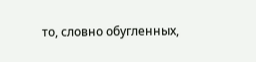то, словно обугленных,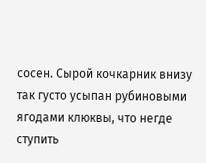сосен. Сырой кочкарник внизу так густо усыпан рубиновыми ягодами клюквы, что негде ступить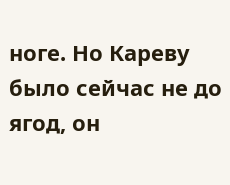ноге. Но Кареву было сейчас не до ягод, он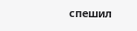спешил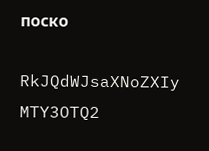поско

RkJQdWJsaXNoZXIy MTY3OTQ2